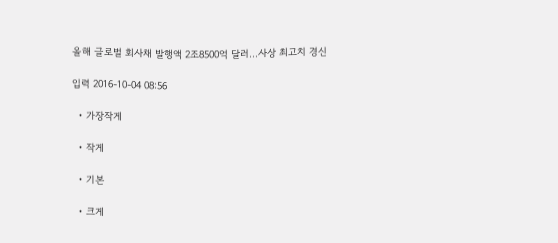올해 글로벌 회사채 발행액 2조8500억 달러...사상 최고치 경신

입력 2016-10-04 08:56

  • 가장작게

  • 작게

  • 기본

  • 크게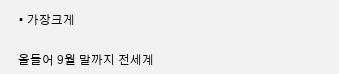• 가장크게

올들어 9월 말까지 전세계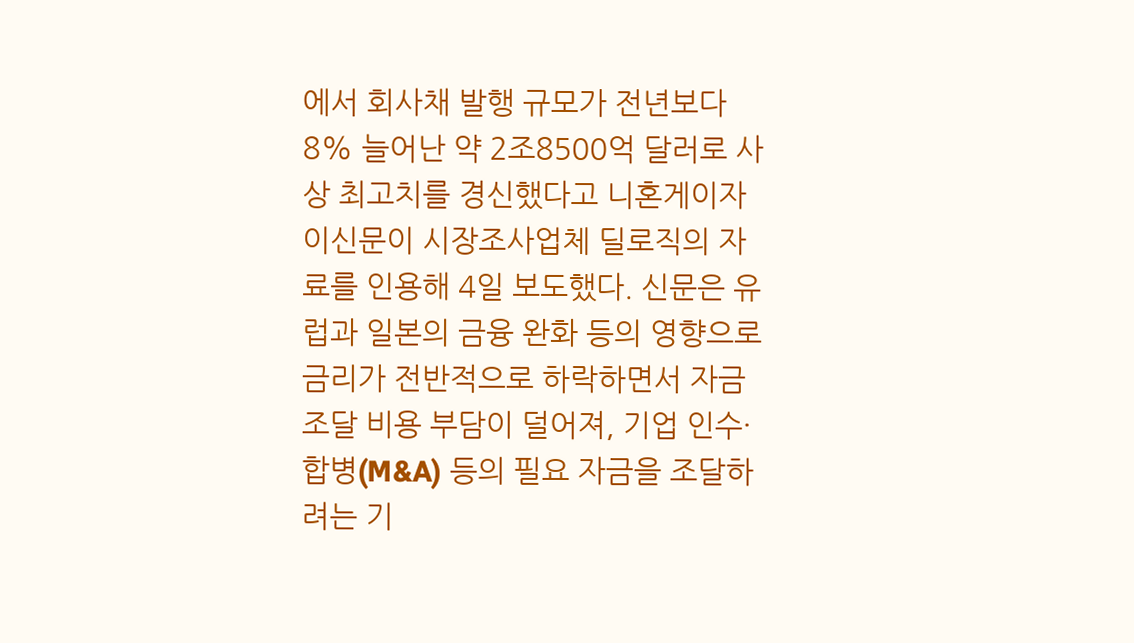에서 회사채 발행 규모가 전년보다 8% 늘어난 약 2조8500억 달러로 사상 최고치를 경신했다고 니혼게이자이신문이 시장조사업체 딜로직의 자료를 인용해 4일 보도했다. 신문은 유럽과 일본의 금융 완화 등의 영향으로 금리가 전반적으로 하락하면서 자금 조달 비용 부담이 덜어져, 기업 인수·합병(M&A) 등의 필요 자금을 조달하려는 기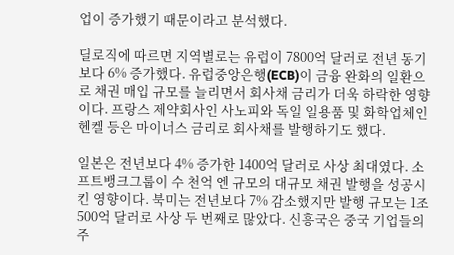업이 증가했기 때문이라고 분석했다.

딜로직에 따르면 지역별로는 유럽이 7800억 달러로 전년 동기보다 6% 증가했다. 유럽중앙은행(ECB)이 금융 완화의 일환으로 채권 매입 규모를 늘리면서 회사채 금리가 더욱 하락한 영향이다. 프랑스 제약회사인 사노피와 독일 일용품 및 화학업체인 헨켈 등은 마이너스 금리로 회사채를 발행하기도 했다.

일본은 전년보다 4% 증가한 1400억 달러로 사상 최대였다. 소프트뱅크그룹이 수 천억 엔 규모의 대규모 채권 발행을 성공시킨 영향이다. 북미는 전년보다 7% 감소했지만 발행 규모는 1조500억 달러로 사상 두 번째로 많았다. 신흥국은 중국 기업들의 주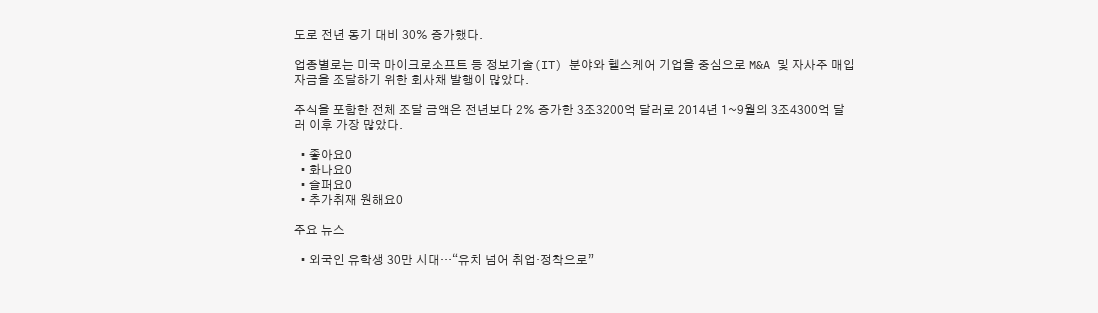도로 전년 동기 대비 30% 증가했다.

업종별로는 미국 마이크로소프트 등 정보기술(IT) 분야와 헬스케어 기업을 중심으로 M&A 및 자사주 매입 자금을 조달하기 위한 회사채 발행이 많았다.

주식을 포함한 전체 조달 금액은 전년보다 2% 증가한 3조3200억 달러로 2014년 1~9월의 3조4300억 달러 이후 가장 많았다.

  • 좋아요0
  • 화나요0
  • 슬퍼요0
  • 추가취재 원해요0

주요 뉴스

  • 외국인 유학생 30만 시대…“유치 넘어 취업·정착으로”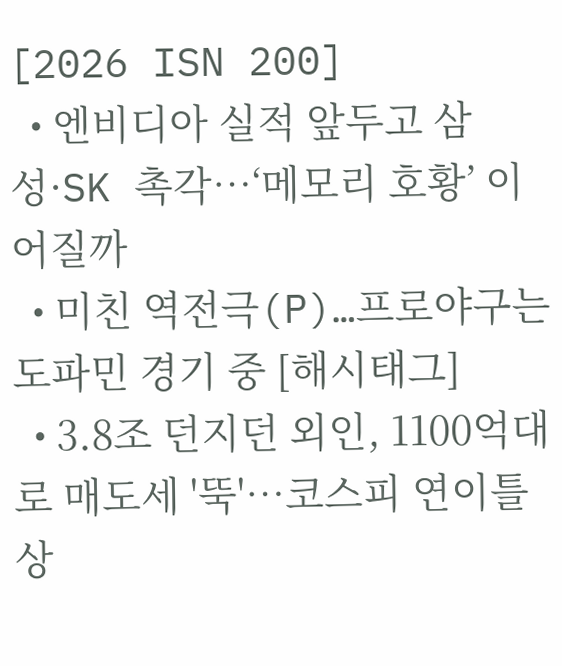[2026 ISN 200]
  • 엔비디아 실적 앞두고 삼성·SK 촉각…‘메모리 호황’ 이어질까
  • 미친 역전극(P)…프로야구는 도파민 경기 중 [해시태그]
  • 3.8조 던지던 외인, 1100억대로 매도세 '뚝'…코스피 연이틀 상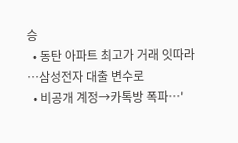승
  • 동탄 아파트 최고가 거래 잇따라⋯삼성전자 대출 변수로
  • 비공개 계정→카톡방 폭파⋯'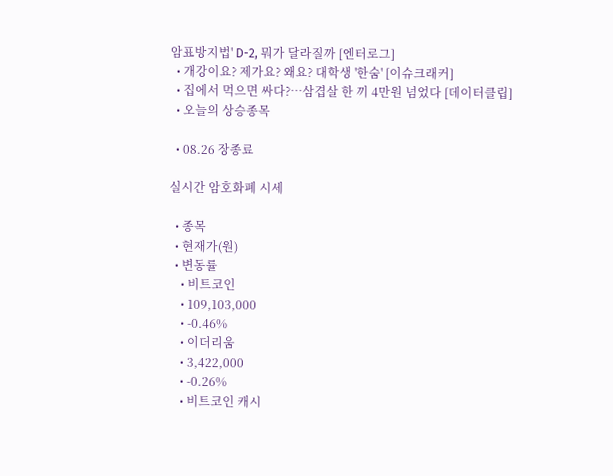암표방지법' D-2, 뭐가 달라질까 [엔터로그]
  • 개강이요? 제가요? 왜요? 대학생 '한숨' [이슈크래커]
  • 집에서 먹으면 싸다?…삼겹살 한 끼 4만원 넘었다 [데이터클립]
  • 오늘의 상승종목

  • 08.26 장종료

실시간 암호화폐 시세

  • 종목
  • 현재가(원)
  • 변동률
    • 비트코인
    • 109,103,000
    • -0.46%
    • 이더리움
    • 3,422,000
    • -0.26%
    • 비트코인 캐시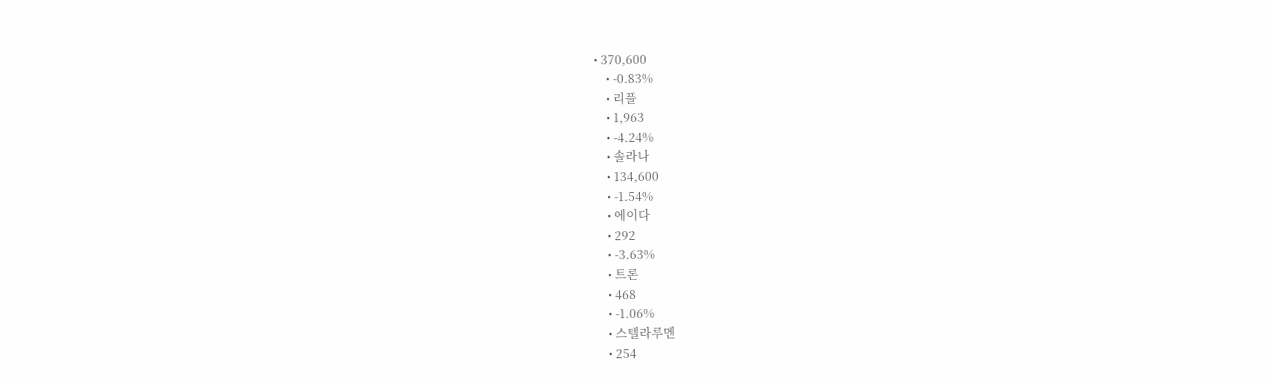• 370,600
    • -0.83%
    • 리플
    • 1,963
    • -4.24%
    • 솔라나
    • 134,600
    • -1.54%
    • 에이다
    • 292
    • -3.63%
    • 트론
    • 468
    • -1.06%
    • 스텔라루멘
    • 254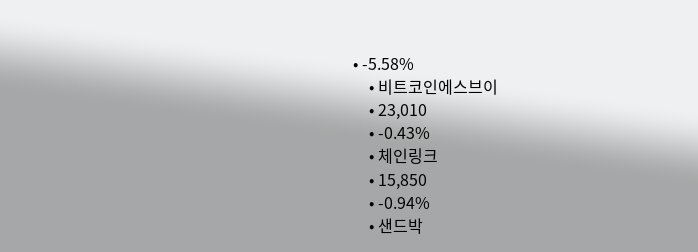• -5.58%
    • 비트코인에스브이
    • 23,010
    • -0.43%
    • 체인링크
    • 15,850
    • -0.94%
    • 샌드박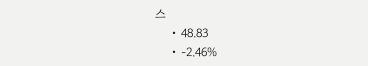스
    • 48.83
    • -2.46%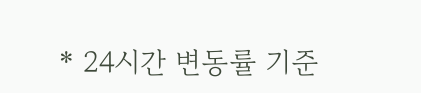* 24시간 변동률 기준